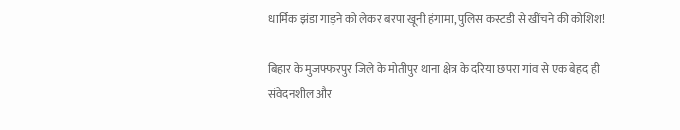धार्मिक झंडा गाड़ने को लेकर बरपा खूनी हंगामा, पुलिस कस्टडी से खींचने की कोशिश!

बिहार के मुजफ्फरपुर जिले के मोतीपुर थाना क्षेत्र के दरिया छपरा गांव से एक बेहद ही संवेदनशील और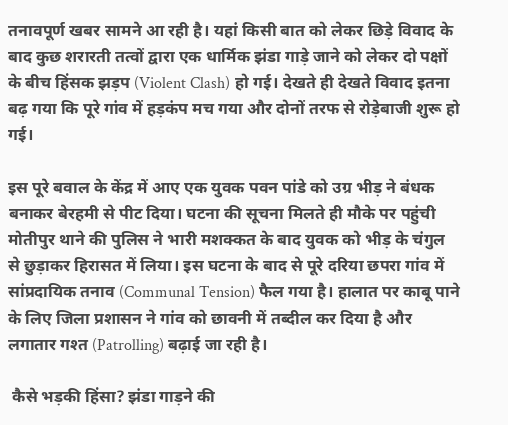तनावपूर्ण खबर सामने आ रही है। यहां किसी बात को लेकर छिड़े विवाद के बाद कुछ शरारती तत्वों द्वारा एक धार्मिक झंडा गाड़े जाने को लेकर दो पक्षों के बीच हिंसक झड़प (Violent Clash) हो गई। देखते ही देखते विवाद इतना बढ़ गया कि पूरे गांव में हड़कंप मच गया और दोनों तरफ से रोड़ेबाजी शुरू हो गई।

इस पूरे बवाल के केंद्र में आए एक युवक पवन पांडे को उग्र भीड़ ने बंधक बनाकर बेरहमी से पीट दिया। घटना की सूचना मिलते ही मौके पर पहुंची मोतीपुर थाने की पुलिस ने भारी मशक्कत के बाद युवक को भीड़ के चंगुल से छुड़ाकर हिरासत में लिया। इस घटना के बाद से पूरे दरिया छपरा गांव में सांप्रदायिक तनाव (Communal Tension) फैल गया है। हालात पर काबू पाने के लिए जिला प्रशासन ने गांव को छावनी में तब्दील कर दिया है और लगातार गश्त (Patrolling) बढ़ाई जा रही है।

 कैसे भड़की हिंसा? झंडा गाड़ने की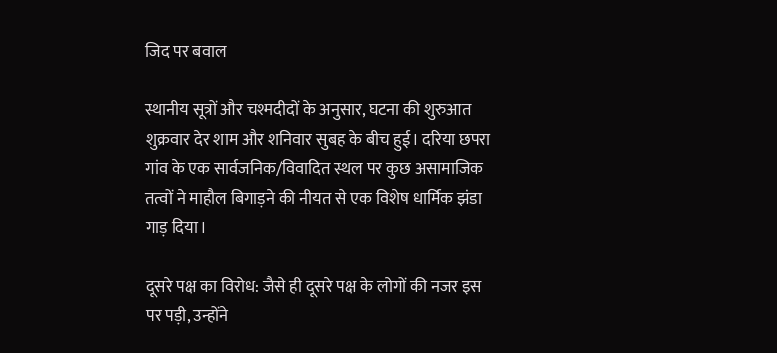जिद पर बवाल

स्थानीय सूत्रों और चश्मदीदों के अनुसार, घटना की शुरुआत शुक्रवार देर शाम और शनिवार सुबह के बीच हुई। दरिया छपरा गांव के एक सार्वजनिक/विवादित स्थल पर कुछ असामाजिक तत्वों ने माहौल बिगाड़ने की नीयत से एक विशेष धार्मिक झंडा गाड़ दिया।

दूसरे पक्ष का विरोध: जैसे ही दूसरे पक्ष के लोगों की नजर इस पर पड़ी, उन्होंने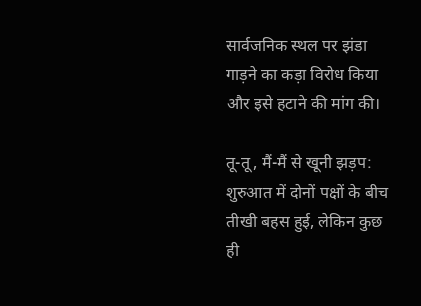सार्वजनिक स्थल पर झंडा गाड़ने का कड़ा विरोध किया और इसे हटाने की मांग की।

तू-तू, मैं-मैं से खूनी झड़प: शुरुआत में दोनों पक्षों के बीच तीखी बहस हुई, लेकिन कुछ ही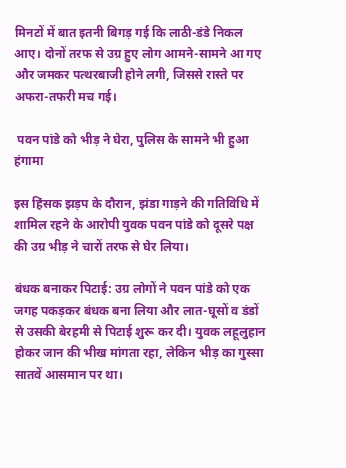मिनटों में बात इतनी बिगड़ गई कि लाठी-डंडे निकल आए। दोनों तरफ से उग्र हुए लोग आमने-सामने आ गए और जमकर पत्थरबाजी होने लगी, जिससे रास्ते पर अफरा-तफरी मच गई।

 पवन पांडे को भीड़ ने घेरा, पुलिस के सामने भी हुआ हंगामा

इस हिंसक झड़प के दौरान, झंडा गाड़ने की गतिविधि में शामिल रहने के आरोपी युवक पवन पांडे को दूसरे पक्ष की उग्र भीड़ ने चारों तरफ से घेर लिया।

बंधक बनाकर पिटाई: उग्र लोगों ने पवन पांडे को एक जगह पकड़कर बंधक बना लिया और लात-घूसों व डंडों से उसकी बेरहमी से पिटाई शुरू कर दी। युवक लहूलुहान होकर जान की भीख मांगता रहा, लेकिन भीड़ का गुस्सा सातवें आसमान पर था।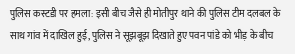पुलिस कस्टडी पर हमला: इसी बीच जैसे ही मोतीपुर थाने की पुलिस टीम दलबल के साथ गांव में दाखिल हुई, पुलिस ने सूझबूझ दिखाते हुए पवन पांडे को भीड़ के बीच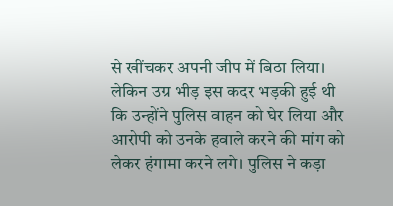से खींचकर अपनी जीप में बिठा लिया। लेकिन उग्र भीड़ इस कदर भड़की हुई थी कि उन्होंने पुलिस वाहन को घेर लिया और आरोपी को उनके हवाले करने की मांग को लेकर हंगामा करने लगे। पुलिस ने कड़ा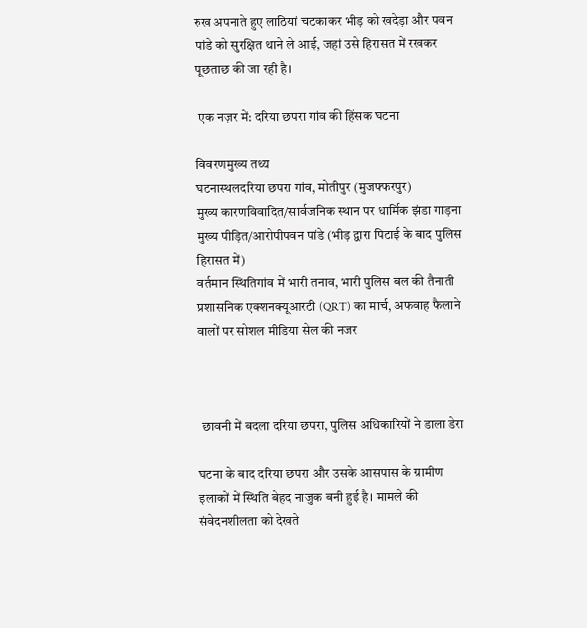रुख अपनाते हुए लाठियां चटकाकर भीड़ को खदेड़ा और पवन पांडे को सुरक्षित थाने ले आई, जहां उसे हिरासत में रखकर पूछताछ की जा रही है।

 एक नज़र में: दरिया छपरा गांव की हिंसक घटना

विवरणमुख्य तथ्य
घटनास्थलदरिया छपरा गांव, मोतीपुर (मुजफ्फरपुर)
मुख्य कारणविवादित/सार्वजनिक स्थान पर धार्मिक झंडा गाड़ना
मुख्य पीड़ित/आरोपीपवन पांडे (भीड़ द्वारा पिटाई के बाद पुलिस हिरासत में)
वर्तमान स्थितिगांव में भारी तनाव, भारी पुलिस बल की तैनाती
प्रशासनिक एक्शनक्यूआरटी (QRT) का मार्च, अफवाह फैलाने वालों पर सोशल मीडिया सेल की नजर



 छावनी में बदला दरिया छपरा, पुलिस अधिकारियों ने डाला डेरा

घटना के बाद दरिया छपरा और उसके आसपास के ग्रामीण इलाकों में स्थिति बेहद नाजुक बनी हुई है। मामले की संवेदनशीलता को देखते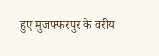हुए मुजफ्फरपुर के वरीय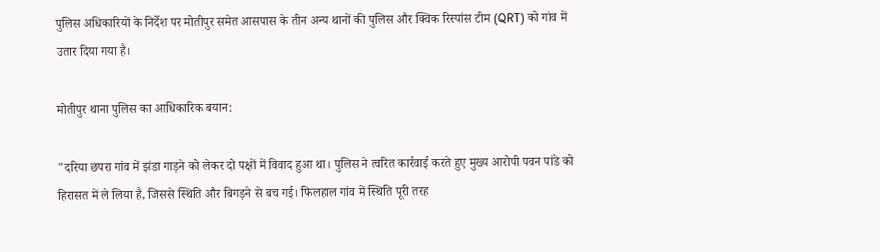पुलिस अधिकारियों के निर्देश पर मोतीपुर समेत आसपास के तीन अन्य थानों की पुलिस और क्विक रिस्पांस टीम (QRT) को गांव में उतार दिया गया है।

मोतीपुर थाना पुलिस का आधिकारिक बयान:

"दरिया छपरा गांव में झंडा गाड़ने को लेकर दो पक्षों में विवाद हुआ था। पुलिस ने त्वरित कार्रवाई करते हुए मुख्य आरोपी पवन पांडे को हिरासत में ले लिया है, जिससे स्थिति और बिगड़ने से बच गई। फिलहाल गांव में स्थिति पूरी तरह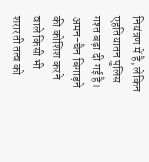नियंत्रण में है, लेकिन एहतियातन पुलिस गश्त बढ़ा दी गई है। अमन-चैन बिगाड़ने की कोशिश करने वाले किसी भी शरारती तत्व को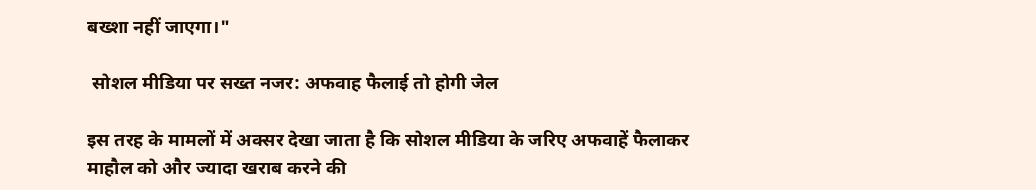बख्शा नहीं जाएगा।"

 सोशल मीडिया पर सख्त नजर: अफवाह फैलाई तो होगी जेल

इस तरह के मामलों में अक्सर देखा जाता है कि सोशल मीडिया के जरिए अफवाहें फैलाकर माहौल को और ज्यादा खराब करने की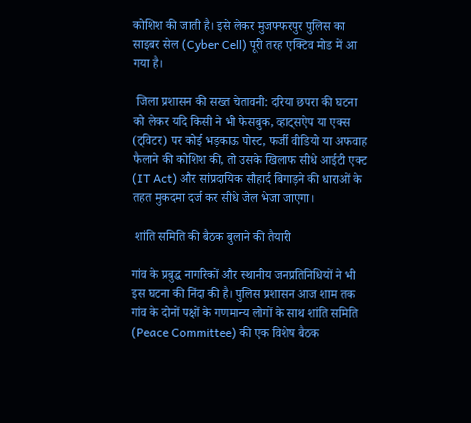कोशिश की जाती है। इसे लेकर मुजफ्फरपुर पुलिस का साइबर सेल (Cyber Cell) पूरी तरह एक्टिव मोड में आ गया है।

 जिला प्रशासन की सख्त चेतावनी: दरिया छपरा की घटना को लेकर यदि किसी ने भी फेसबुक, व्हाट्सऐप या एक्स (ट्विटर) पर कोई भड़काऊ पोस्ट, फर्जी वीडियो या अफवाह फैलाने की कोशिश की, तो उसके खिलाफ सीधे आईटी एक्ट (IT Act) और सांप्रदायिक सौहार्द बिगाड़ने की धाराओं के तहत मुकदमा दर्ज कर सीधे जेल भेजा जाएगा।

 शांति समिति की बैठक बुलाने की तैयारी

गांव के प्रबुद्ध नागरिकों और स्थानीय जनप्रतिनिधियों ने भी इस घटना की निंदा की है। पुलिस प्रशासन आज शाम तक गांव के दोनों पक्षों के गणमान्य लोगों के साथ शांति समिति (Peace Committee) की एक विशेष बैठक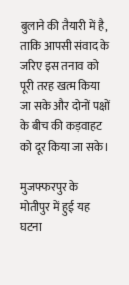बुलाने की तैयारी में है, ताकि आपसी संवाद के जरिए इस तनाव को पूरी तरह खत्म किया जा सके और दोनों पक्षों के बीच की कड़वाहट को दूर किया जा सके।

मुजफ्फरपुर के मोतीपुर में हुई यह घटना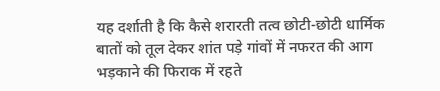यह दर्शाती है कि कैसे शरारती तत्व छोटी-छोटी धार्मिक बातों को तूल देकर शांत पड़े गांवों में नफरत की आग भड़काने की फिराक में रहते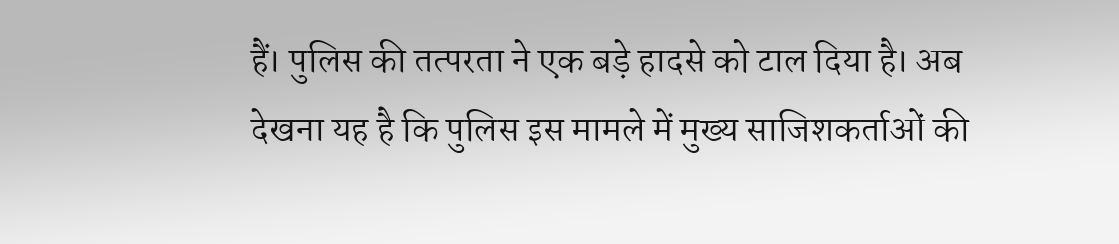हैं। पुलिस की तत्परता ने एक बड़े हादसे को टाल दिया है। अब देखना यह है कि पुलिस इस मामले में मुख्य साजिशकर्ताओं की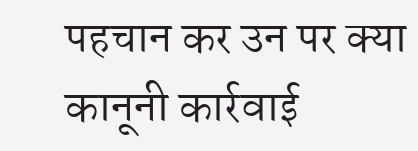पहचान कर उन पर क्या कानूनी कार्रवाई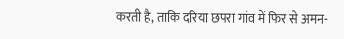करती है, ताकि दरिया छपरा गांव में फिर से अमन-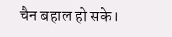चैन बहाल हो सके।